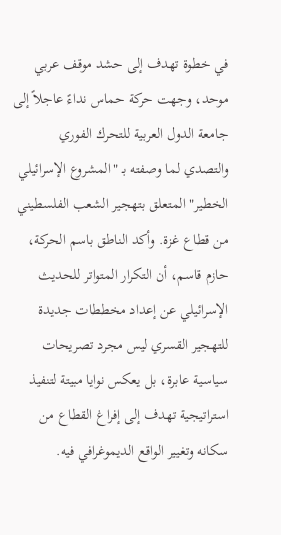في خطوة تهدف إلى حشد موقف عربي موحد، وجهت حركة حماس نداءً عاجلاً إلى جامعة الدول العربية للتحرك الفوري والتصدي لما وصفته بـ "المشروع الإسرائيلي الخطير" المتعلق بتهجير الشعب الفلسطيني من قطاع غزة. وأكد الناطق باسم الحركة، حازم قاسم، أن التكرار المتواتر للحديث الإسرائيلي عن إعداد مخططات جديدة للتهجير القسري ليس مجرد تصريحات سياسية عابرة، بل يعكس نوايا مبيتة لتنفيذ استراتيجية تهدف إلى إفراغ القطاع من سكانه وتغيير الواقع الديموغرافي فيه.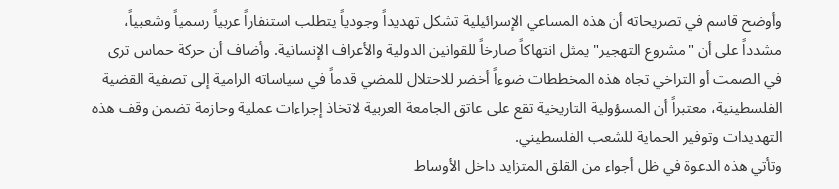وأوضح قاسم في تصريحاته أن هذه المساعي الإسرائيلية تشكل تهديداً وجودياً يتطلب استنفاراً عربياً رسمياً وشعبياً، مشدداً على أن "مشروع التهجير" يمثل انتهاكاً صارخاً للقوانين الدولية والأعراف الإنسانية. وأضاف أن حركة حماس ترى في الصمت أو التراخي تجاه هذه المخططات ضوءاً أخضر للاحتلال للمضي قدماً في سياساته الرامية إلى تصفية القضية الفلسطينية، معتبراً أن المسؤولية التاريخية تقع على عاتق الجامعة العربية لاتخاذ إجراءات عملية وحازمة تضمن وقف هذه التهديدات وتوفير الحماية للشعب الفلسطيني.
وتأتي هذه الدعوة في ظل أجواء من القلق المتزايد داخل الأوساط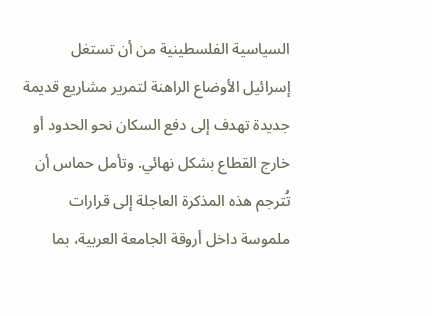السياسية الفلسطينية من أن تستغل إسرائيل الأوضاع الراهنة لتمرير مشاريع قديمة جديدة تهدف إلى دفع السكان نحو الحدود أو خارج القطاع بشكل نهائي. وتأمل حماس أن تُترجم هذه المذكرة العاجلة إلى قرارات ملموسة داخل أروقة الجامعة العربية، بما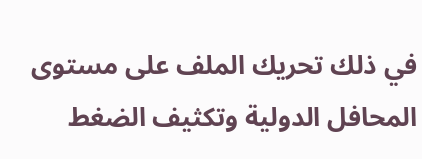في ذلك تحريك الملف على مستوى المحافل الدولية وتكثيف الضغط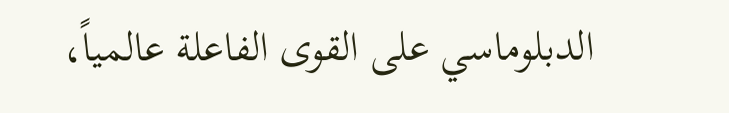الدبلوماسي على القوى الفاعلة عالمياً،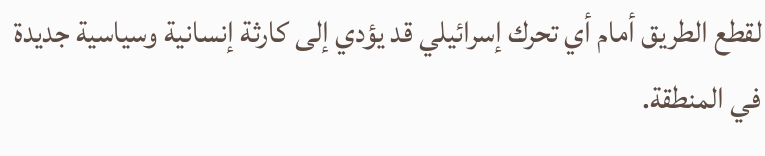لقطع الطريق أمام أي تحرك إسرائيلي قد يؤدي إلى كارثة إنسانية وسياسية جديدة في المنطقة.